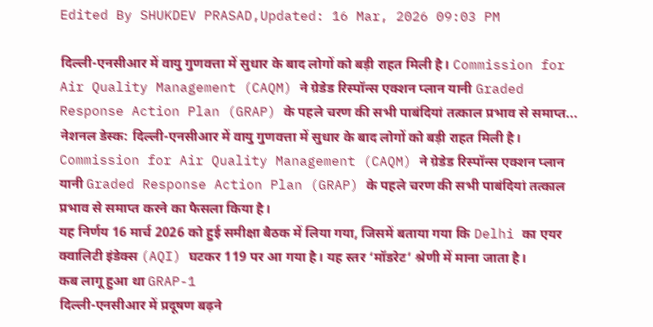Edited By SHUKDEV PRASAD,Updated: 16 Mar, 2026 09:03 PM

दिल्ली-एनसीआर में वायु गुणवत्ता में सुधार के बाद लोगों को बड़ी राहत मिली है। Commission for Air Quality Management (CAQM) ने ग्रेडेड रिस्पॉन्स एक्शन प्लान यानी Graded Response Action Plan (GRAP) के पहले चरण की सभी पाबंदियां तत्काल प्रभाव से समाप्त...
नेशनल डेस्क: दिल्ली-एनसीआर में वायु गुणवत्ता में सुधार के बाद लोगों को बड़ी राहत मिली है। Commission for Air Quality Management (CAQM) ने ग्रेडेड रिस्पॉन्स एक्शन प्लान यानी Graded Response Action Plan (GRAP) के पहले चरण की सभी पाबंदियां तत्काल प्रभाव से समाप्त करने का फैसला किया है।
यह निर्णय 16 मार्च 2026 को हुई समीक्षा बैठक में लिया गया, जिसमें बताया गया कि Delhi का एयर क्वालिटी इंडेक्स (AQI) घटकर 119 पर आ गया है। यह स्तर ‘मॉडरेट’ श्रेणी में माना जाता है।
कब लागू हुआ था GRAP-1
दिल्ली-एनसीआर में प्रदूषण बढ़ने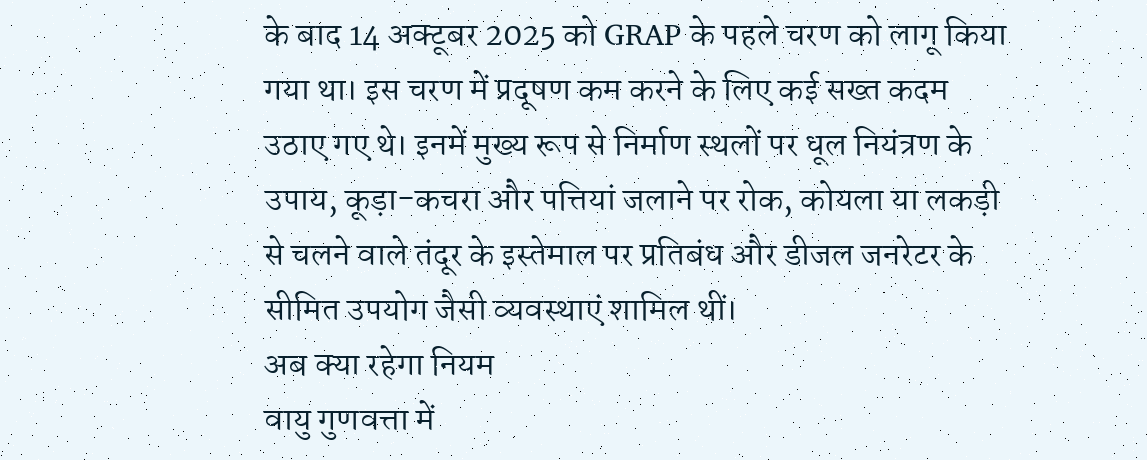के बाद 14 अक्टूबर 2025 को GRAP के पहले चरण को लागू किया गया था। इस चरण में प्रदूषण कम करने के लिए कई सख्त कदम उठाए गए थे। इनमें मुख्य रूप से निर्माण स्थलों पर धूल नियंत्रण के उपाय, कूड़ा-कचरा और पत्तियां जलाने पर रोक, कोयला या लकड़ी से चलने वाले तंदूर के इस्तेमाल पर प्रतिबंध और डीजल जनरेटर के सीमित उपयोग जैसी व्यवस्थाएं शामिल थीं।
अब क्या रहेगा नियम
वायु गुणवत्ता में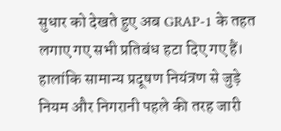सुधार को देखते हुए अब GRAP-1 के तहत लगाए गए सभी प्रतिबंध हटा दिए गए हैं। हालांकि सामान्य प्रदूषण नियंत्रण से जुड़े नियम और निगरानी पहले की तरह जारी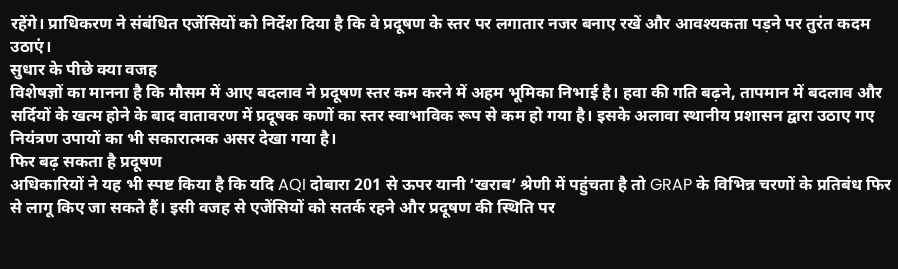रहेंगे। प्राधिकरण ने संबंधित एजेंसियों को निर्देश दिया है कि वे प्रदूषण के स्तर पर लगातार नजर बनाए रखें और आवश्यकता पड़ने पर तुरंत कदम उठाएं।
सुधार के पीछे क्या वजह
विशेषज्ञों का मानना है कि मौसम में आए बदलाव ने प्रदूषण स्तर कम करने में अहम भूमिका निभाई है। हवा की गति बढ़ने, तापमान में बदलाव और सर्दियों के खत्म होने के बाद वातावरण में प्रदूषक कणों का स्तर स्वाभाविक रूप से कम हो गया है। इसके अलावा स्थानीय प्रशासन द्वारा उठाए गए नियंत्रण उपायों का भी सकारात्मक असर देखा गया है।
फिर बढ़ सकता है प्रदूषण
अधिकारियों ने यह भी स्पष्ट किया है कि यदि AQI दोबारा 201 से ऊपर यानी ‘खराब’ श्रेणी में पहुंचता है तो GRAP के विभिन्न चरणों के प्रतिबंध फिर से लागू किए जा सकते हैं। इसी वजह से एजेंसियों को सतर्क रहने और प्रदूषण की स्थिति पर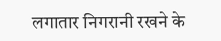लगातार निगरानी रखने के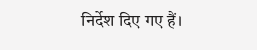निर्देश दिए गए हैं।